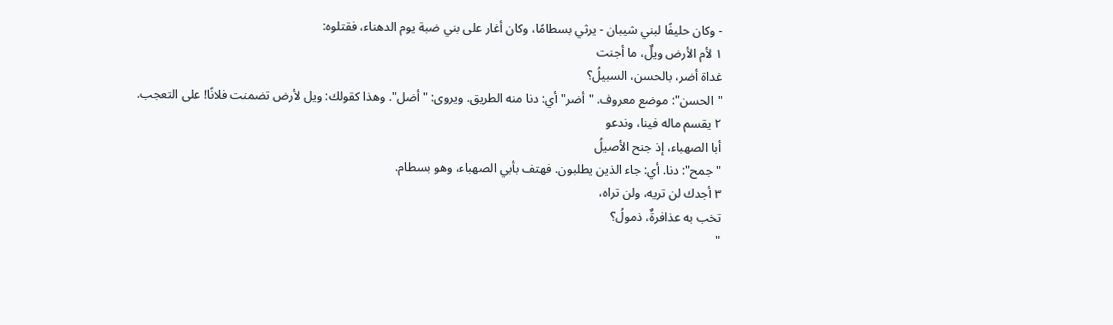- وكان حليفًا لبني شيبان - يرثي بسطامًا، وكان أغار على بني ضبة يوم الدهناء، فقتلوه:
١ لأم الأرض ويلٌ، ما أجنت
غداة أضر، بالحسن، السبيلُ؟
"الحسن": موضع معروف. "أضر" أي: دنا منه الطريق. ويروى: "أضل". وهذا كقولك: ويل لأرض تضمنت فلانًا! على التعجب.
٢ يقسم ماله فينا، وندعو
أبا الصهباء، إذ جنح الأصيلُ
"جمح": دنا. أي: جاء الذين يطلبون. فهتف بأبي الصهباء، وهو بسطام.
٣ أجدك لن تريه، ولن تراه،
تخب به عذافرةٌ، ذمولُ؟
"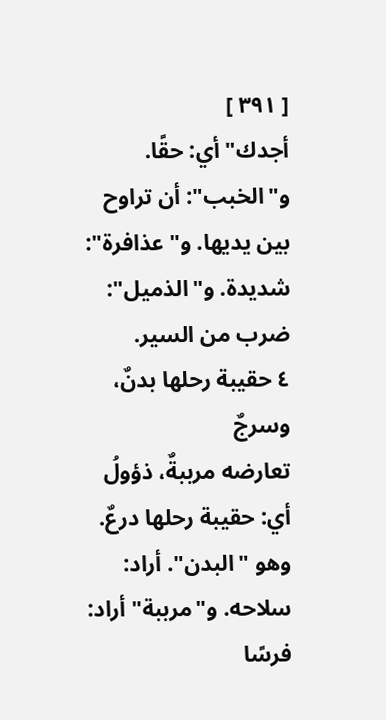[ ٣٩١ ]
أجدك" أي: حقًا. و"الخبب": أن تراوح بين يديها. و"عذافرة": شديدة. و"الذميل": ضرب من السير.
٤ حقيبة رحلها بدنٌ، وسرجٌ
تعارضه مرببةٌ، ذؤولُ
أي: حقيبة رحلها درعٌ. وهو "البدن". أراد: سلاحه. و"مرببة" أراد: فرسًا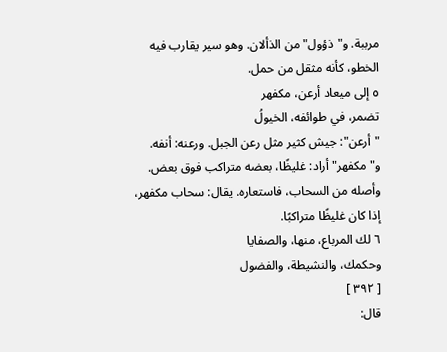مرببة. و"ذؤول" من الذألان. وهو سير يقارب فيه الخطو، كأنه مثقل من حمل.
٥ إلى ميعاد أرعن، مكفهر
تضمر، في طوائفه، الخيولُ
"أرعن": جيش كثير مثل رعن الجبل. ورعنه: أنفه. و"مكفهر" أراد: غليظًا، بعضه متراكب فوق بعض. وأصله من السحاب، فاستعاره. يقال: سحاب مكفهر، إذا كان غليظًا متراكبًا.
٦ لك المرباع، منها، والصفايا
وحكمك، والنشيطة، والفضول
[ ٣٩٢ ]
قال: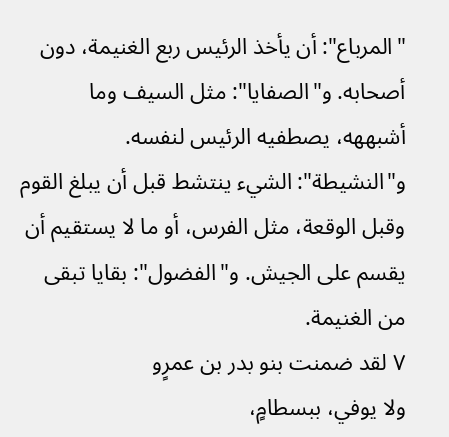"المرباع": أن يأخذ الرئيس ربع الغنيمة، دون أصحابه. و"الصفايا": مثل السيف وما أشبههه، يصطفيه الرئيس لنفسه. و"النشيطة": الشيء ينتشط قبل أن يبلغ القوم وقبل الوقعة، مثل الفرس، أو ما لا يستقيم أن يقسم على الجيش. و"الفضول": بقايا تبقى من الغنيمة.
٧ لقد ضمنت بنو بدر بن عمرٍو
ولا يوفي، ببسطامٍ،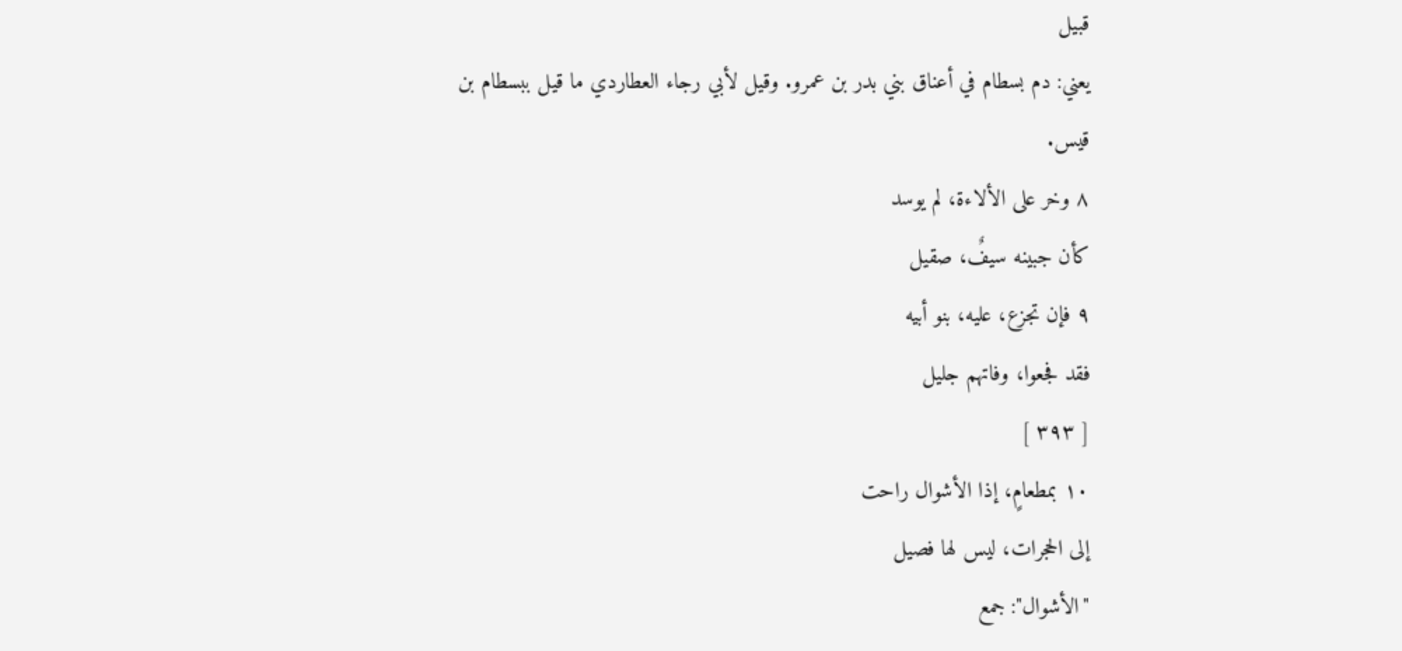قبيل
يعني: دم بسطام في أعناق بني بدر بن عمرو. وقيل لأبي رجاء العطاردي ما قيل ببسطام بن قيس.
٨ وخر على الألاءة، لم يوسد
كأن جبينه سيفٌ، صقيل
٩ فإن تجزع، عليه، بنو أبيه
فقد فجعوا، وفاتهم جليل
[ ٣٩٣ ]
١٠ بمطعامٍ، إذا الأشوال راحت
إلى الحجرات، ليس لها فصيل
"الأشوال": جمع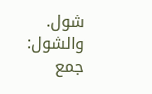شول. والشول: جمع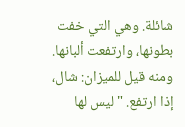شائلة. وهي التي خفت بطونها، وارتفعت ألبانها. ومنه قيل للميزان: شال، إذا ارتفع. "ليس لها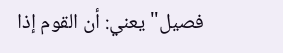فصيل" يعني: أن القوم إذا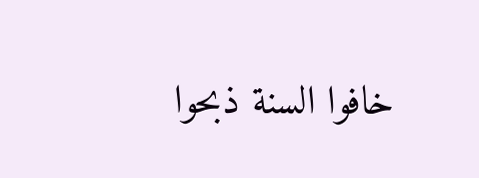خافوا السنة ذبحوا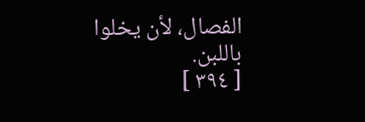الفصال، لأن يخلوا باللبن.
[ ٣٩٤ ]